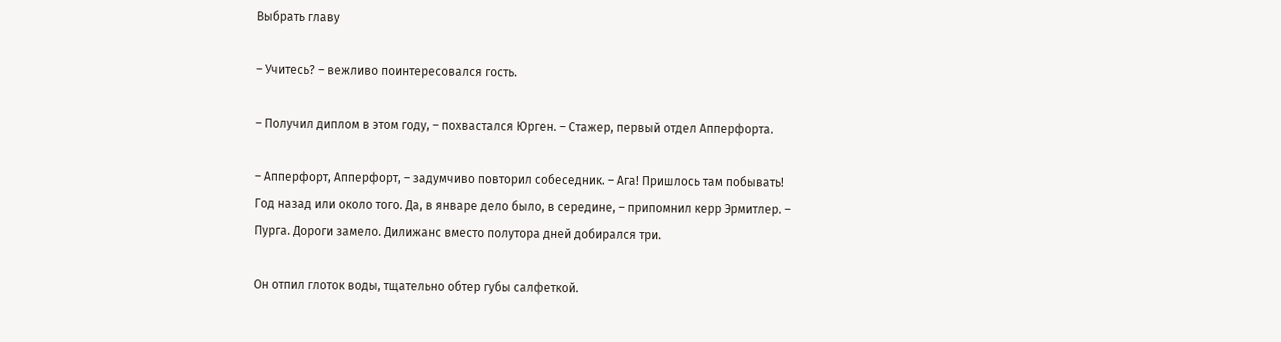Выбрать главу

– Учитесь? – вежливо поинтересовался гость.

– Получил диплом в этом году, – похвастался Юрген. – Стажер, первый отдел Апперфорта.

– Апперфорт, Апперфорт, – задумчиво повторил собеседник. – Ага! Пришлось там побывать! Год назад или около того. Да, в январе дело было, в середине, – припомнил керр Эрмитлер. – Пурга. Дороги замело. Дилижанс вместо полутора дней добирался три.

Он отпил глоток воды, тщательно обтер губы салфеткой.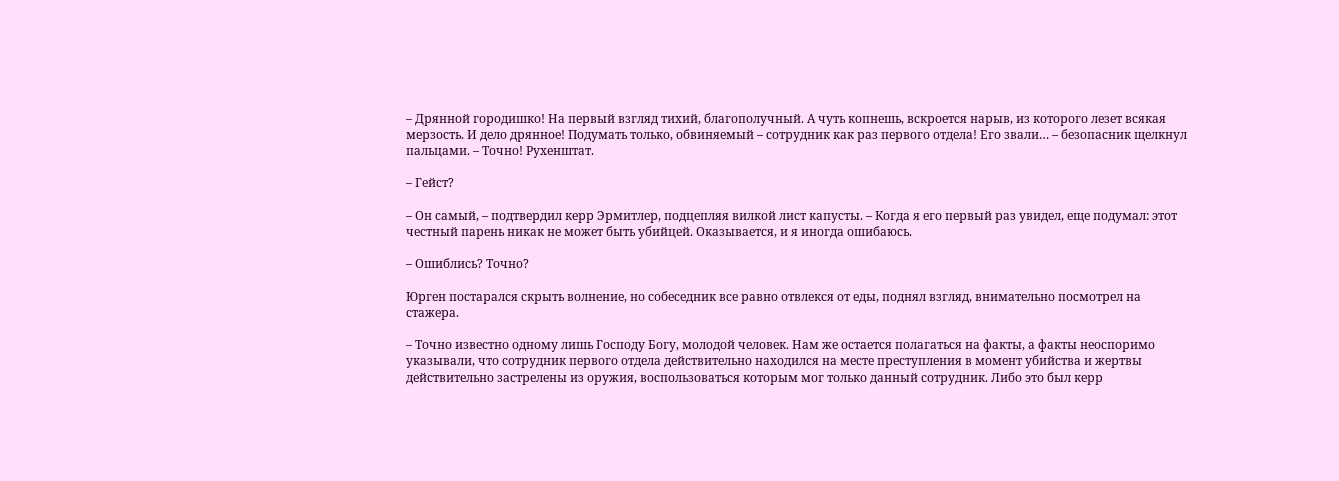– Дрянной городишко! На первый взгляд тихий, благополучный. А чуть копнешь, вскроется нарыв, из которого лезет всякая мерзость. И дело дрянное! Подумать только, обвиняемый – сотрудник как раз первого отдела! Его звали… – безопасник щелкнул пальцами. – Точно! Рухенштат.

– Гейст?

– Он самый, – подтвердил керр Эрмитлер, подцепляя вилкой лист капусты. – Когда я его первый раз увидел, еще подумал: этот честный парень никак не может быть убийцей. Оказывается, и я иногда ошибаюсь.

– Ошиблись? Точно?

Юрген постарался скрыть волнение, но собеседник все равно отвлекся от еды, поднял взгляд, внимательно посмотрел на стажера.

– Точно известно одному лишь Господу Богу, молодой человек. Нам же остается полагаться на факты, а факты неоспоримо указывали, что сотрудник первого отдела действительно находился на месте преступления в момент убийства и жертвы действительно застрелены из оружия, воспользоваться которым мог только данный сотрудник. Либо это был керр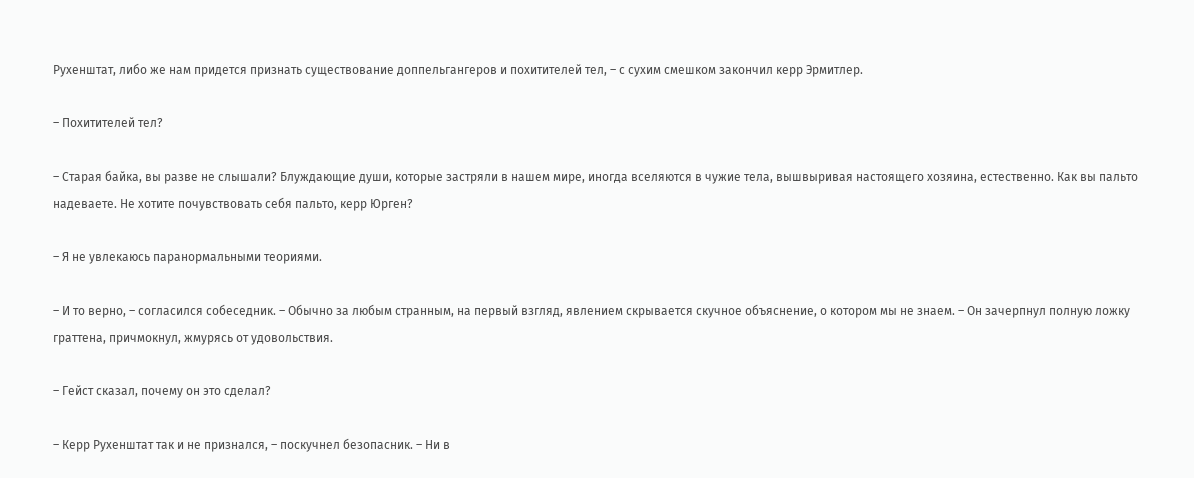Рухенштат, либо же нам придется признать существование доппельгангеров и похитителей тел, – с сухим смешком закончил керр Эрмитлер.

– Похитителей тел?

– Старая байка, вы разве не слышали? Блуждающие души, которые застряли в нашем мире, иногда вселяются в чужие тела, вышвыривая настоящего хозяина, естественно. Как вы пальто надеваете. Не хотите почувствовать себя пальто, керр Юрген?

– Я не увлекаюсь паранормальными теориями.

– И то верно, – согласился собеседник. – Обычно за любым странным, на первый взгляд, явлением скрывается скучное объяснение, о котором мы не знаем. – Он зачерпнул полную ложку граттена, причмокнул, жмурясь от удовольствия.

– Гейст сказал, почему он это сделал?

– Керр Рухенштат так и не признался, – поскучнел безопасник. – Ни в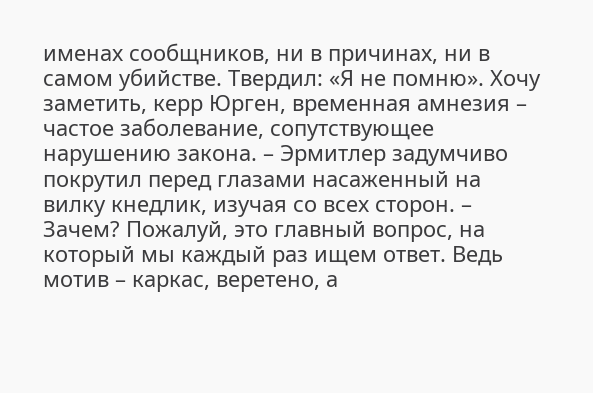именах сообщников, ни в причинах, ни в самом убийстве. Твердил: «Я не помню». Хочу заметить, керр Юрген, временная амнезия – частое заболевание, сопутствующее нарушению закона. – Эрмитлер задумчиво покрутил перед глазами насаженный на вилку кнедлик, изучая со всех сторон. – Зачем? Пожалуй, это главный вопрос, на который мы каждый раз ищем ответ. Ведь мотив – каркас, веретено, а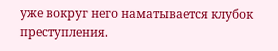уже вокруг него наматывается клубок преступления.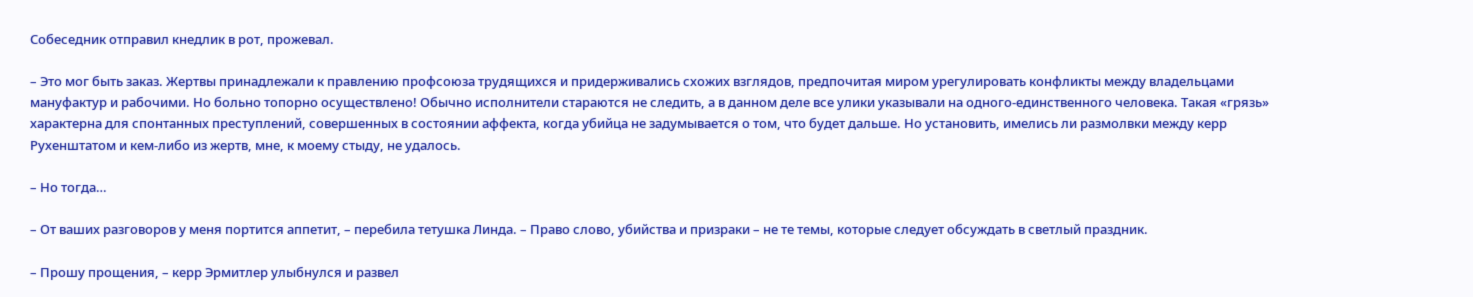Собеседник отправил кнедлик в рот, прожевал.

– Это мог быть заказ. Жертвы принадлежали к правлению профсоюза трудящихся и придерживались схожих взглядов, предпочитая миром урегулировать конфликты между владельцами мануфактур и рабочими. Но больно топорно осуществлено! Обычно исполнители стараются не следить, а в данном деле все улики указывали на одного-единственного человека. Такая «грязь» характерна для спонтанных преступлений, совершенных в состоянии аффекта, когда убийца не задумывается о том, что будет дальше. Но установить, имелись ли размолвки между керр Рухенштатом и кем-либо из жертв, мне, к моему стыду, не удалось.

– Но тогда…

– От ваших разговоров у меня портится аппетит, – перебила тетушка Линда. – Право слово, убийства и призраки – не те темы, которые следует обсуждать в светлый праздник.

– Прошу прощения, – керр Эрмитлер улыбнулся и развел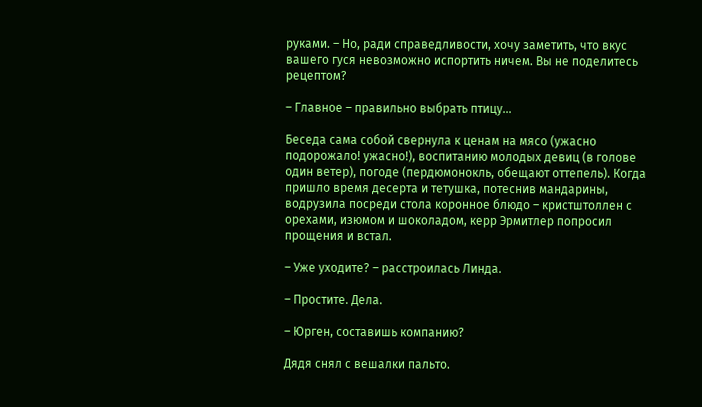руками. – Но, ради справедливости, хочу заметить, что вкус вашего гуся невозможно испортить ничем. Вы не поделитесь рецептом?

– Главное – правильно выбрать птицу…

Беседа сама собой свернула к ценам на мясо (ужасно подорожало! ужасно!), воспитанию молодых девиц (в голове один ветер), погоде (пердюмонокль, обещают оттепель). Когда пришло время десерта и тетушка, потеснив мандарины, водрузила посреди стола коронное блюдо – кристштоллен с орехами, изюмом и шоколадом, керр Эрмитлер попросил прощения и встал.

– Уже уходите? – расстроилась Линда.

– Простите. Дела.

– Юрген, составишь компанию?

Дядя снял с вешалки пальто.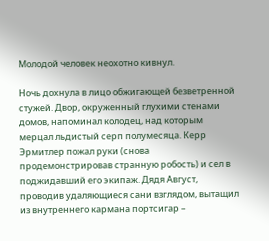Молодой человек неохотно кивнул.

Ночь дохнула в лицо обжигающей безветренной стужей. Двор, окруженный глухими стенами домов, напоминал колодец, над которым мерцал льдистый серп полумесяца. Керр Эрмитлер пожал руки (снова продемонстрировав странную робость) и сел в поджидавший его экипаж. Дядя Август, проводив удаляющиеся сани взглядом, вытащил из внутреннего кармана портсигар –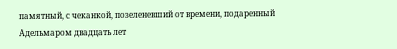памятный, с чеканкой, позеленевший от времени, подаренный Адельмаром двадцать лет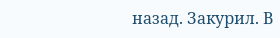назад. Закурил. В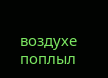воздухе поплыл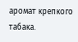аромат крепкого табака.